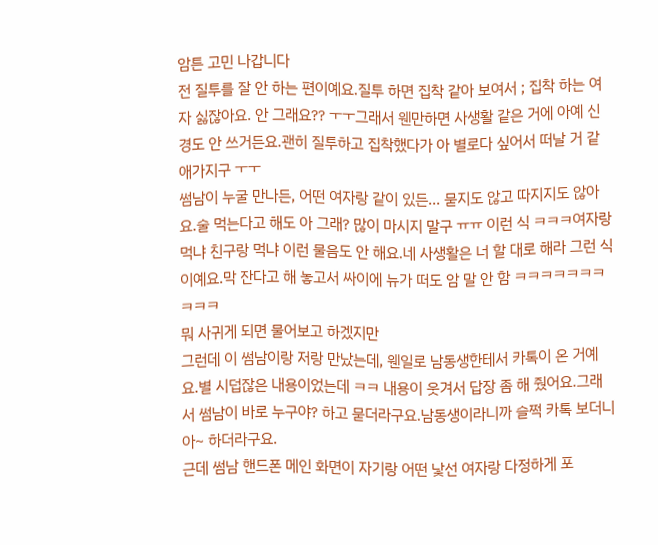암튼 고민 나갑니다
전 질투를 잘 안 하는 편이예요.질투 하면 집착 같아 보여서 ; 집착 하는 여자 싫잖아요. 안 그래요?? ㅜㅜ그래서 웬만하면 사생활 같은 거에 아예 신경도 안 쓰거든요.괜히 질투하고 집착했다가 아 별로다 싶어서 떠날 거 같애가지구 ㅜㅜ
썸남이 누굴 만나든, 어떤 여자랑 같이 있든... 묻지도 않고 따지지도 않아요.술 먹는다고 해도 아 그래? 많이 마시지 말구 ㅠㅠ 이런 식 ㅋㅋㅋ여자랑 먹냐 친구랑 먹냐 이런 물음도 안 해요.네 사생활은 너 할 대로 해라 그런 식이예요.막 잔다고 해 놓고서 싸이에 뉴가 떠도 암 말 안 함 ㅋㅋㅋㅋㅋㅋㅋㅋㅋㅋ
뭐 사귀게 되면 물어보고 하겠지만
그런데 이 썸남이랑 저랑 만났는데, 웬일로 남동생한테서 카톡이 온 거예요.별 시덥잖은 내용이었는데 ㅋㅋ 내용이 웃겨서 답장 좀 해 줬어요.그래서 썸남이 바로 누구야? 하고 묻더라구요.남동생이라니까 슬쩍 카톡 보더니 아~ 하더라구요.
근데 썸남 핸드폰 메인 화면이 자기랑 어떤 낯선 여자랑 다정하게 포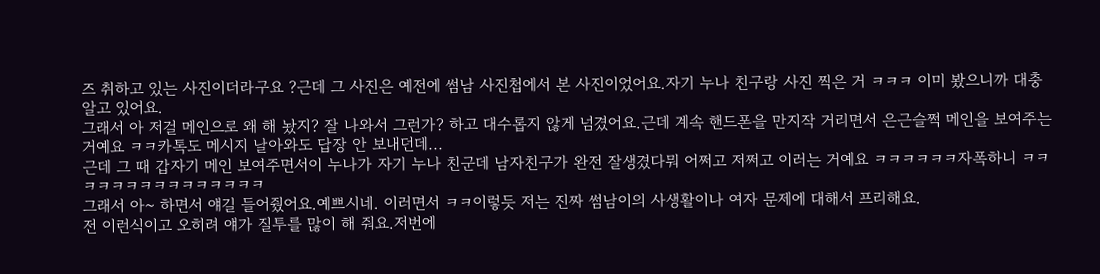즈 취하고 있는 사진이더라구요 ?근데 그 사진은 예전에 썸남 사진첩에서 본 사진이었어요.자기 누나 친구랑 사진 찍은 거 ㅋㅋㅋ 이미 봤으니까 대충 알고 있어요.
그래서 아 저걸 메인으로 왜 해 놨지? 잘 나와서 그런가? 하고 대수롭지 않게 넘겼어요.근데 계속 핸드폰을 만지작 거리면서 은근슬쩍 메인을 보여주는거예요 ㅋㅋ카톡도 메시지 날아와도 답장 안 보내던데...
근데 그 때 갑자기 메인 보여주면서이 누나가 자기 누나 친군데 남자친구가 완전 잘생겼다뭐 어쩌고 저쩌고 이러는 거예요 ㅋㅋㅋㅋㅋㅋ자폭하니 ㅋㅋㅋㅋㅋㅋㅋㅋㅋㅋㅋㅋㅋㅋㅋ
그래서 아~ 하면서 얘길 들어줬어요.예쁘시네. 이러면서 ㅋㅋ이렇듯 저는 진짜 썸남이의 사생활이나 여자 문제에 대해서 프리해요.
전 이런식이고 오히려 얘가 질투를 많이 해 줘요.저번에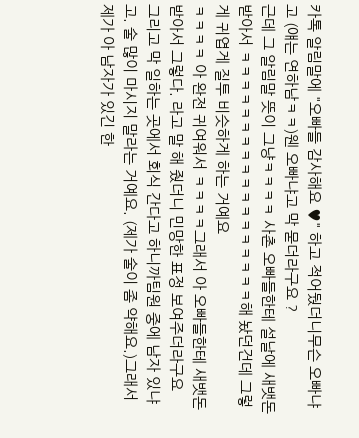카톡 알림말에 "오빠들 감사해요 ♥" 하고 적어뒀더니무슨 오빠냐고 (얘는 연하남ㅋㅋ)웬 오빠냐고 막 묻더라구요 ?
근데 그 알림말 뜻이 그냥ㅋㅋㅋㅋ 사촌 오빠들한테 설날에 새뱃돈 받아서 ㅋㅋㅋㅋㅋㅋㅋㅋㅋㅋㅋㅋㅋㅋㅋㅋㅋㅋ해 놨던건데 그렇게 귀엽게 질투 비슷하게 하는 거예요
ㅋㅋㅋㅋ 아 완전 귀여워서 ㅋㅋㅋㅋ그래서 아 오빠들한테 새뱃돈 받아서 그렇다. 라고 말 해 줬더니 민망한 표정 보여주더라구요
그리고 막 일하는 곳에서 회식 간다고 하니까팀원 중에 남자 있냐고. 술 많이 마시지 말라는 거예요. (제가 술이 좀 약해요.)그래서 제가 아 남자가 있긴 한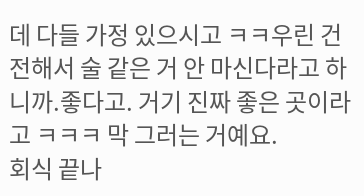데 다들 가정 있으시고 ㅋㅋ우린 건전해서 술 같은 거 안 마신다라고 하니까.좋다고. 거기 진짜 좋은 곳이라고 ㅋㅋㅋ 막 그러는 거예요.
회식 끝나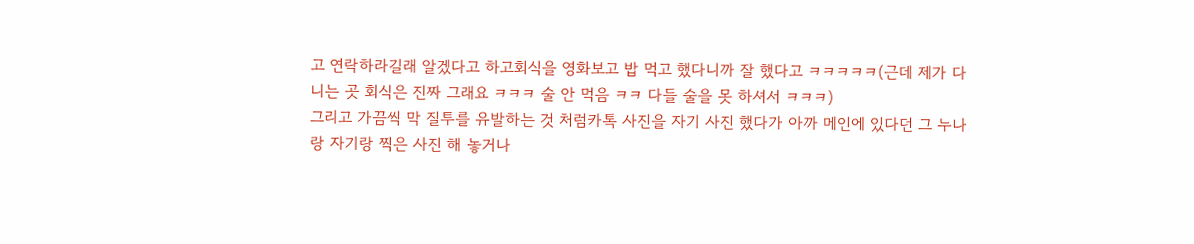고 연락하라길래 알겠다고 하고회식을 영화보고 밥 먹고 했다니까 잘 했다고 ㅋㅋㅋㅋㅋ(근데 제가 다니는 곳 회식은 진짜 그래요 ㅋㅋㅋ 술 안 먹음 ㅋㅋ 다들 술을 못 하셔서 ㅋㅋㅋ)
그리고 가끔씩 막 질투를 유발하는 것 처럼카톡 사진을 자기 사진 했다가 아까 메인에 있다던 그 누나랑 자기랑 찍은 사진 해 놓거나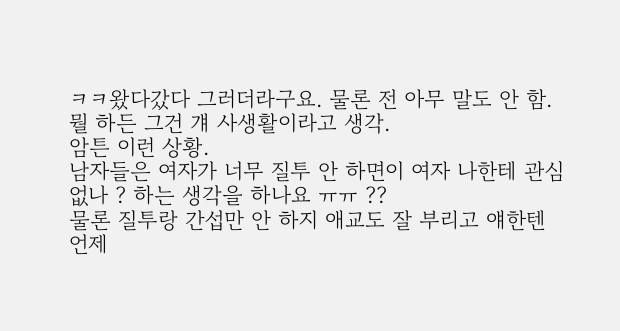ㅋㅋ왔다갔다 그러더라구요. 물론 전 아무 말도 안 함. 뭘 하든 그건 걔 사생활이라고 생각.
암튼 이런 상황.
남자들은 여자가 너무 질투 안 하면이 여자 나한테 관심 없나 ? 하는 생각을 하나요 ㅠㅠ ??
물론 질투랑 간섭만 안 하지 애교도 잘 부리고 얘한텐 언제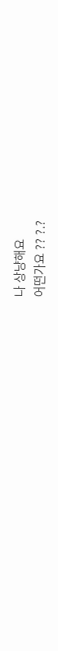나 상냥해요
어떤가요 ?? ?.?